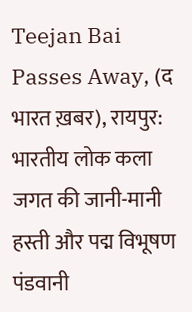Teejan Bai Passes Away, (द भारत ख़बर), रायपुर: भारतीय लोक कला जगत की जानी-मानी हस्ती और पद्म विभूषण पंडवानी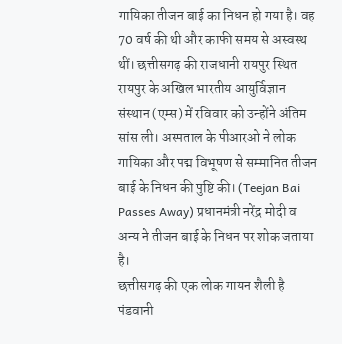गायिका तीजन बाई का निधन हो गया है। वह 70 वर्ष की थी और काफी समय से अस्वस्थ थीं। छत्तीसगढ़ की राजधानी रायपुर स्थित रायपुर के अखिल भारतीय आयुर्विज्ञान संस्थान (एम्स) में रविवार को उन्होंने अंतिम सांस ली। अस्पताल के पीआरओ ने लोक गायिका और पद्म विभूषण से सम्मानित तीजन बाई के निधन की पुष्टि की। (Teejan Bai Passes Away) प्रधानमंत्री नरेंद्र मोदी व अन्य ने तीजन बाई के निधन पर शोक जताया है।
छत्तीसगढ़ की एक लोक गायन शैली है पंडवानी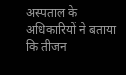अस्पताल के अधिकारियों ने बताया कि तीजन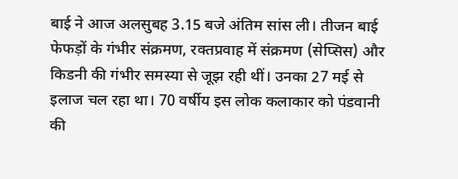बाई ने आज अलसुबह 3.15 बजे अंतिम सांस ली। तीजन बाई फेफड़ों के गंभीर संक्रमण, रक्तप्रवाह में संक्रमण (सेप्सिस) और किडनी की गंभीर समस्या से जूझ रही थीं। उनका 27 मई से इलाज चल रहा था। 70 वर्षीय इस लोक कलाकार को पंडवानी की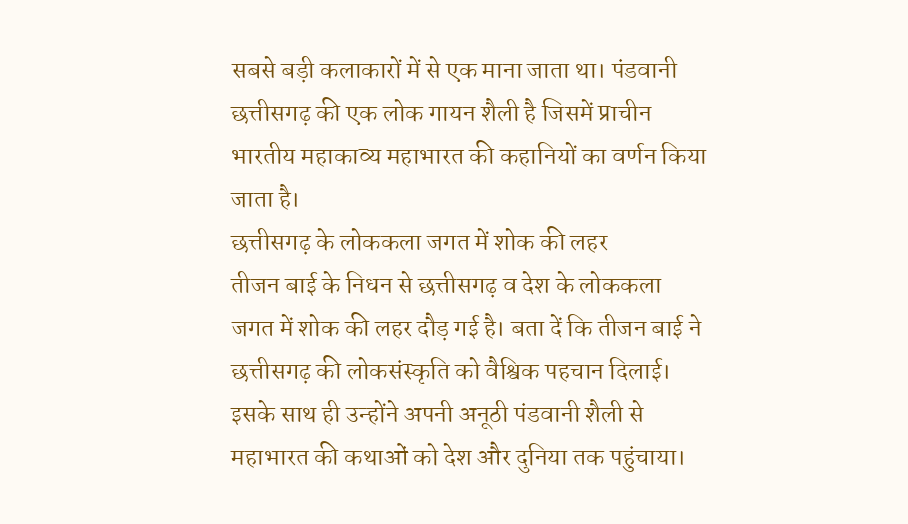सबसे बड़ी कलाकारों में से एक माना जाता था। पंडवानी छत्तीसगढ़ की एक लोक गायन शैली है जिसमें प्राचीन भारतीय महाकाव्य महाभारत की कहानियों का वर्णन किया जाता है।
छत्तीसगढ़ के लोककला जगत में शोक की लहर
तीजन बाई के निधन से छत्तीसगढ़ व देश के लोककला जगत में शोक की लहर दौड़ गई है। बता दें कि तीजन बाई ने छत्तीसगढ़ की लोकसंस्कृति को वैश्विक पहचान दिलाई। इसके साथ ही उन्होंने अपनी अनूठी पंडवानी शैली से महाभारत की कथाओं को देश और दुनिया तक पहुंचाया।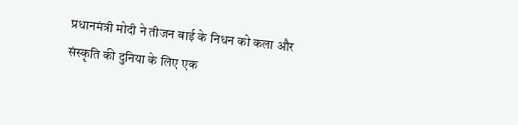प्रधानमंत्री मोदी ने तीजन बाई के निधन को कला और संस्कृति की दुनिया के लिए एक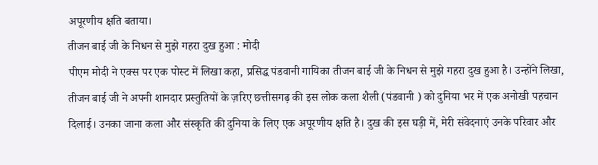अपूरणीय क्षति बताया।
तीजन बाई जी के निधन से मुझे गहरा दुख हुआ : मोदी
पीएम मोदी ने एक्स पर एक पोस्ट में लिखा कहा, प्रसिद्ध पंडवानी गायिका तीजन बाई जी के निधन से मुझे गहरा दुख हुआ है। उन्होंने लिखा, तीजन बाई जी ने अपनी शानदार प्रस्तुतियों के ज़रिए छत्तीसगढ़ की इस लोक कला शैली (पंडवानी ) को दुनिया भर में एक अनोखी पहचान दिलाई। उनका जाना कला और संस्कृति की दुनिया के लिए एक अपूरणीय क्षति है। दुख की इस घड़ी में, मेरी संवेदनाएं उनके परिवार और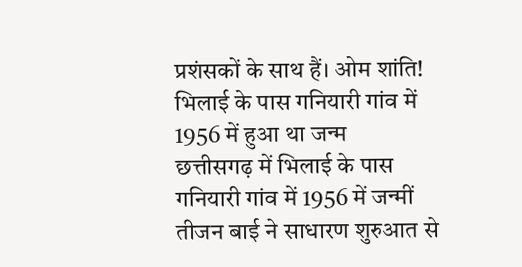प्रशंसकों के साथ हैं। ओम शांति!
भिलाई के पास गनियारी गांव में 1956 में हुआ था जन्म
छत्तीसगढ़ में भिलाई के पास गनियारी गांव में 1956 में जन्मीं तीजन बाई ने साधारण शुरुआत से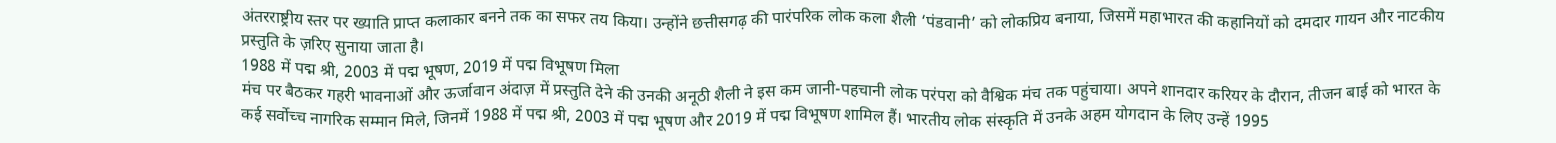अंतरराष्ट्रीय स्तर पर ख्याति प्राप्त कलाकार बनने तक का सफर तय किया। उन्होंने छत्तीसगढ़ की पारंपरिक लोक कला शैली ‘पंडवानी’ को लोकप्रिय बनाया, जिसमें महाभारत की कहानियों को दमदार गायन और नाटकीय प्रस्तुति के ज़रिए सुनाया जाता है।
1988 में पद्म श्री, 2003 में पद्म भूषण, 2019 में पद्म विभूषण मिला
मंच पर बैठकर गहरी भावनाओं और ऊर्जावान अंदाज़ में प्रस्तुति देने की उनकी अनूठी शैली ने इस कम जानी-पहचानी लोक परंपरा को वैश्विक मंच तक पहुंचाया। अपने शानदार करियर के दौरान, तीजन बाई को भारत के कई सर्वोच्च नागरिक सम्मान मिले, जिनमें 1988 में पद्म श्री, 2003 में पद्म भूषण और 2019 में पद्म विभूषण शामिल हैं। भारतीय लोक संस्कृति में उनके अहम योगदान के लिए उन्हें 1995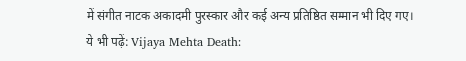में संगीत नाटक अकादमी पुरस्कार और कई अन्य प्रतिष्ठित सम्मान भी दिए गए।
ये भी पढ़ें: Vijaya Mehta Death: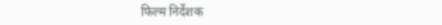फिल्म निर्देशक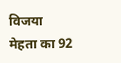विजया मेहता का 92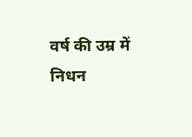वर्ष की उम्र में निधन